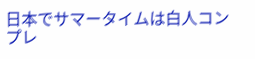日本でサマータイムは白人コンプレ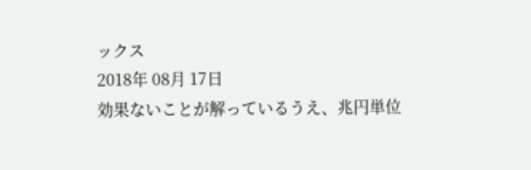ックス
2018年 08月 17日
効果ないことが解っているうえ、兆円単位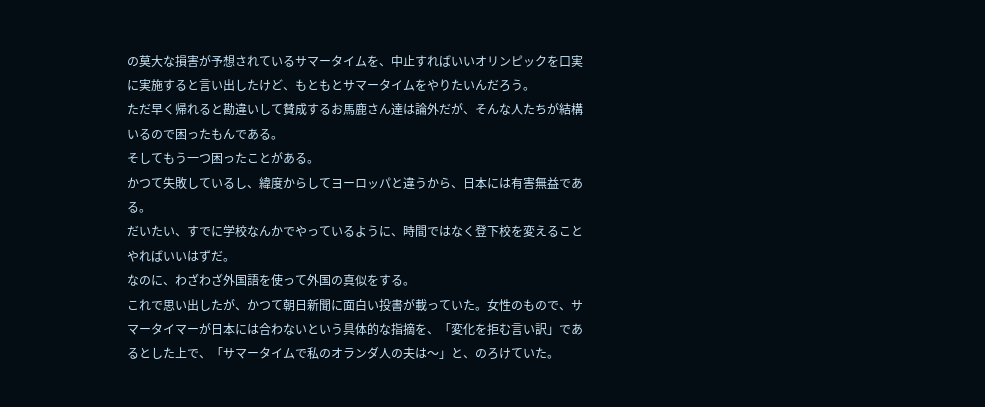の莫大な損害が予想されているサマータイムを、中止すればいいオリンピックを口実に実施すると言い出したけど、もともとサマータイムをやりたいんだろう。
ただ早く帰れると勘違いして賛成するお馬鹿さん達は論外だが、そんな人たちが結構いるので困ったもんである。
そしてもう一つ困ったことがある。
かつて失敗しているし、緯度からしてヨーロッパと違うから、日本には有害無益である。
だいたい、すでに学校なんかでやっているように、時間ではなく登下校を変えることやればいいはずだ。
なのに、わざわざ外国語を使って外国の真似をする。
これで思い出したが、かつて朝日新聞に面白い投書が載っていた。女性のもので、サマータイマーが日本には合わないという具体的な指摘を、「変化を拒む言い訳」であるとした上で、「サマータイムで私のオランダ人の夫は〜」と、のろけていた。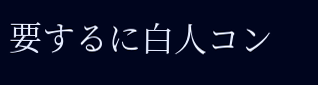要するに白人コン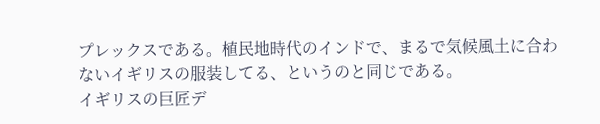プレックスである。植民地時代のインドで、まるで気候風土に合わないイギリスの服装してる、というのと同じである。
イギリスの巨匠デ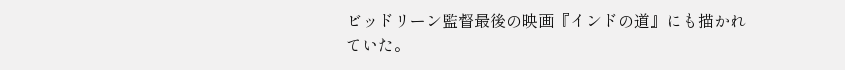ビッドリーン監督最後の映画『インドの道』にも描かれていた。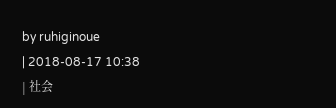by ruhiginoue
| 2018-08-17 10:38
| 社会